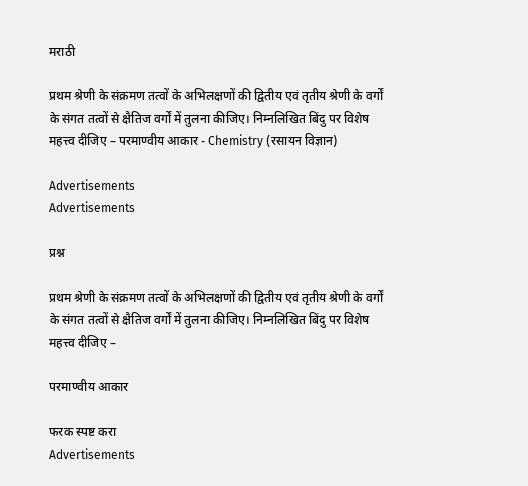मराठी

प्रथम श्रेणी के संक्रमण तत्वों के अभिलक्षणों की द्वितीय एवं तृतीय श्रेणी के वर्गों के संगत तत्वों से क्षैतिज वर्गों में तुलना कीजिए। निम्नलिखित बिंदु पर विशेष महत्त्व दीजिए – परमाण्वीय आकार - Chemistry (रसायन विज्ञान)

Advertisements
Advertisements

प्रश्न

प्रथम श्रेणी के संक्रमण तत्वों के अभिलक्षणों की द्वितीय एवं तृतीय श्रेणी के वर्गों के संगत तत्वों से क्षैतिज वर्गों में तुलना कीजिए। निम्नलिखित बिंदु पर विशेष महत्त्व दीजिए –

परमाण्वीय आकार

फरक स्पष्ट करा
Advertisements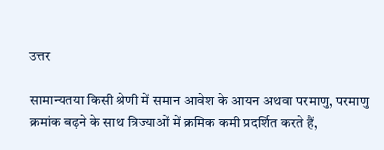उत्तर

सामान्यतया किसी श्रेणी में समान आवेश के आयन अथवा परमाणु, परमाणु क्रमांक बढ़ने के साथ त्रिज्याओं में क्रमिक कमी प्रदर्शित करते हैं,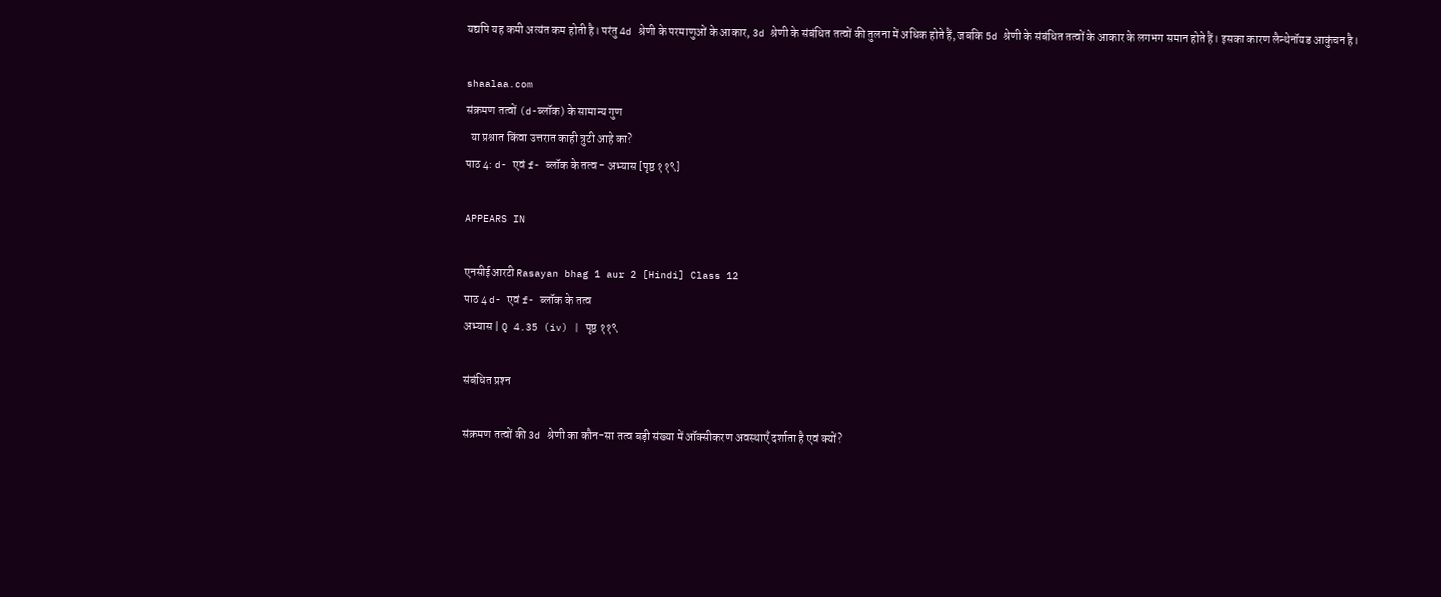यद्यपि यह कमी अत्यंत कम होती है। परंतु 4d श्रेणी के परमाणुओं के आकार, 3d श्रेणी के संबंधित तत्वों की तुलना में अधिक होते हैं, जबकि 5d श्रेणी के संबंधित तत्वों के आकार के लगभग समान होते हैं। इसका कारण लैन्थेनॉयड आकुंचन है।

shaalaa.com
संक्रमण तत्वों (d-ब्लॉक) के सामान्य गुण
  या प्रश्नात किंवा उत्तरात काही त्रुटी आहे का?
पाठ 4: d- एवं f- ब्लॉक के तत्व - अभ्यास [पृष्ठ ११९]

APPEARS IN

एनसीईआरटी Rasayan bhag 1 aur 2 [Hindi] Class 12
पाठ 4 d- एवं f- ब्लॉक के तत्व
अभ्यास | Q 4.35 (iv) | पृष्ठ ११९

संबंधित प्रश्‍न

संक्रमण तत्वों की 3d श्रेणी का कौन-सा तत्व बड़ी संख्या में ऑक्सीकरण अवस्थाएँ दर्शाता है एवं क्यों?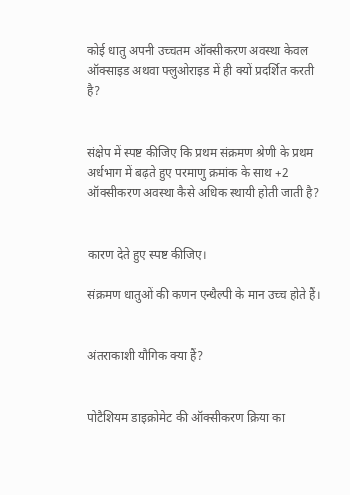कोई धातु अपनी उच्चतम ऑक्सीकरण अवस्था केवल ऑक्साइड अथवा फ्लुओराइड में ही क्यों प्रदर्शित करती है?


संक्षेप में स्पष्ट कीजिए कि प्रथम संक्रमण श्रेणी के प्रथम अर्धभाग में बढ़ते हुए परमाणु क्रमांक के साथ +2 ऑक्सीकरण अवस्था कैसे अधिक स्थायी होती जाती है?


कारण देते हुए स्पष्ट कीजिए।

संक्रमण धातुओं की कणन एन्थैल्पी के मान उच्च होते हैं।


अंतराकाशी यौगिक क्या हैं?


पोटैशियम डाइक्रोमेट की ऑक्सीकरण क्रिया का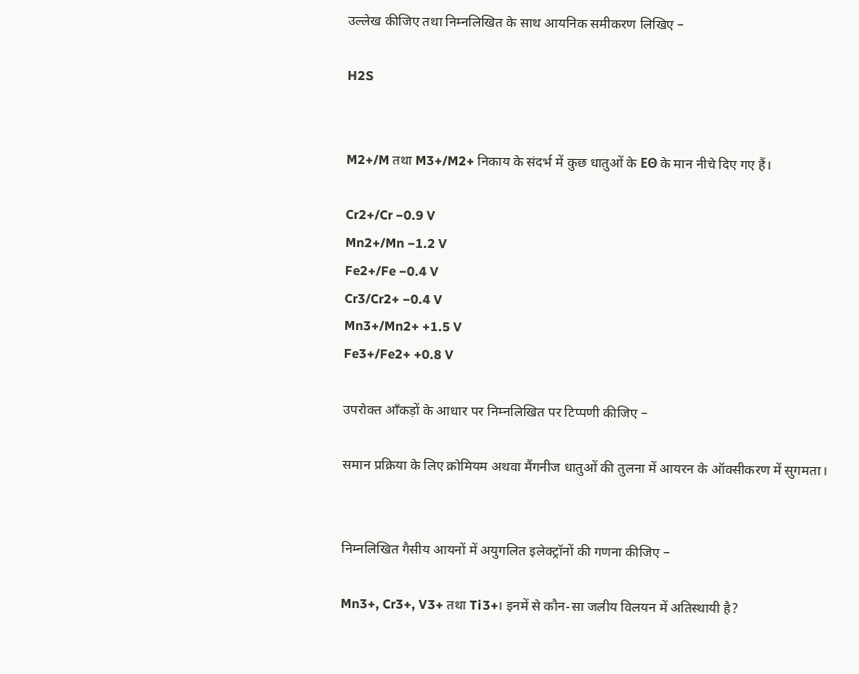उल्लेख कीजिए तथा निम्नलिखित के साथ आयनिक समीकरण लिखिए –

H2S


M2+/M तथा M3+/M2+ निकाय के संदर्भ में कुछ धातुओं के EΘ के मान नीचे दिए गए हैं।

Cr2+/Cr −0.9 V
Mn2+/Mn −1.2 V
Fe2+/Fe −0.4 V
Cr3/Cr2+ −0.4 V
Mn3+/Mn2+ +1.5 V
Fe3+/Fe2+ +0.8 V

उपरोक्त आँकड़ों के आधार पर निम्नलिखित पर टिप्पणी कीजिए –

समान प्रक्रिया के लिए क्रोमियम अथवा मैंगनीज धातुओं की तुलना में आयरन के ऑक्सीकरण में सुगमता।


निम्नलिखित गैसीय आयनों में अयुगलित इलेक्ट्रॉनों की गणना कीजिए –

Mn3+, Cr3+, V3+ तथा Ti3+। इनमें से कौन-सा जलीय विलयन में अतिस्थायी है?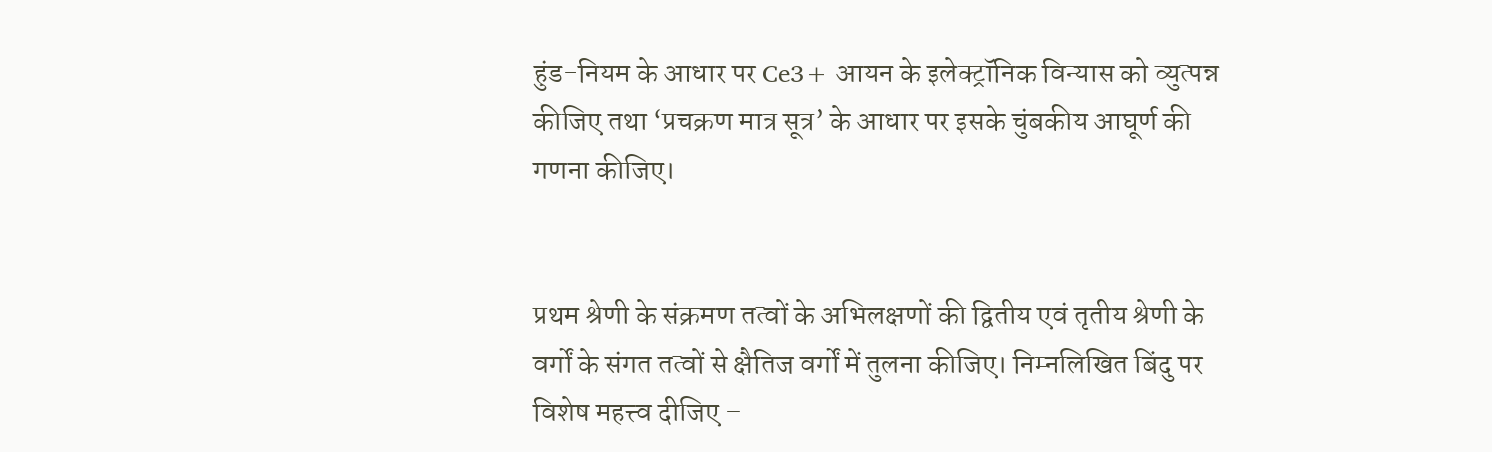हुंड-नियम के आधार पर Ce3+ आयन के इलेक्ट्रॉनिक विन्यास को व्युत्पन्न कीजिए तथा ‘प्रचक्रण मात्र सूत्र’ के आधार पर इसके चुंबकीय आघूर्ण की गणना कीजिए।


प्रथम श्रेणी के संक्रमण तत्वों के अभिलक्षणों की द्वितीय एवं तृतीय श्रेणी के वर्गों के संगत तत्वों से क्षैतिज वर्गों में तुलना कीजिए। निम्नलिखित बिंदु पर विशेष महत्त्व दीजिए –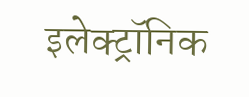इलेक्ट्रॉनिक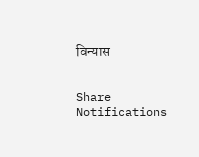विन्यास


Share
Notifications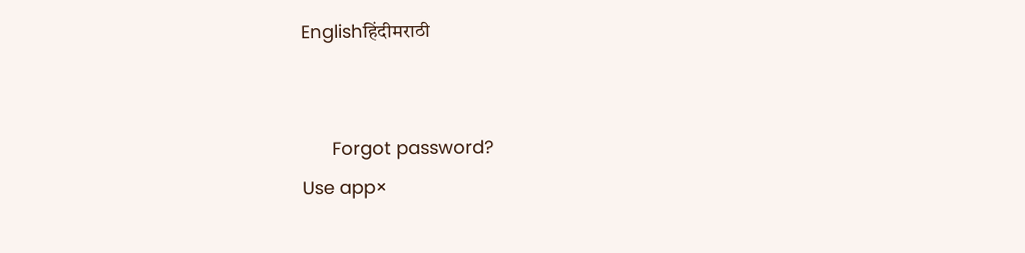Englishहिंदीमराठी


      Forgot password?
Use app×